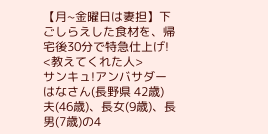【月~金曜日は妻担】下ごしらえした食材を、帰宅後30分で特急仕上げ!
<教えてくれた人>
サンキュ!アンバサダー はなさん(長野県 42歳)
夫(46歳)、長女(9歳)、長男(7歳)の4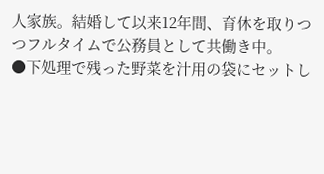人家族。結婚して以来12年間、育休を取りつつフルタイムで公務員として共働き中。
●下処理で残った野菜を汁用の袋にセットし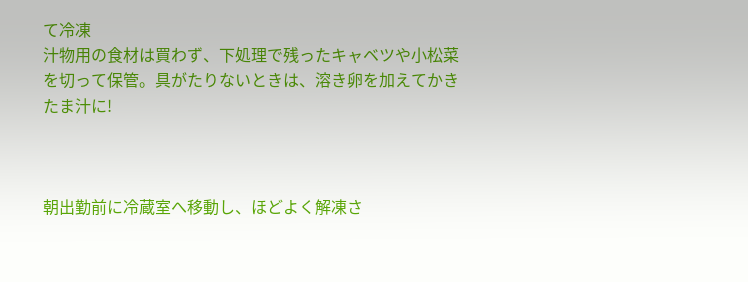て冷凍
汁物用の食材は買わず、下処理で残ったキャベツや小松菜を切って保管。具がたりないときは、溶き卵を加えてかきたま汁に!



朝出勤前に冷蔵室へ移動し、ほどよく解凍さ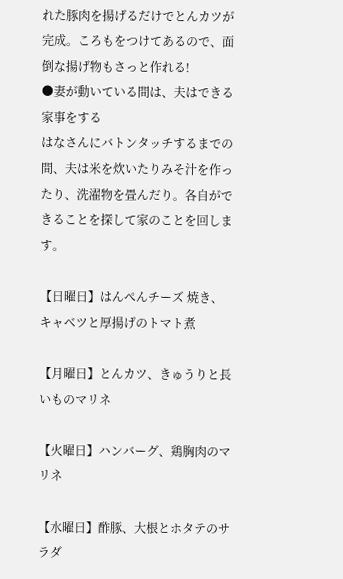れた豚肉を揚げるだけでとんカツが完成。ころもをつけてあるので、面倒な揚げ物もさっと作れる!
●妻が動いている間は、夫はできる家事をする
はなさんにバトンタッチするまでの間、夫は米を炊いたりみそ汁を作ったり、洗濯物を畳んだり。各自ができることを探して家のことを回します。

【日曜日】はんぺんチーズ 焼き、キャベツと厚揚げのトマト煮

【月曜日】とんカツ、きゅうりと長いものマリネ

【火曜日】ハンバーグ、鶏胸肉のマリネ

【水曜日】酢豚、大根とホタテのサラダ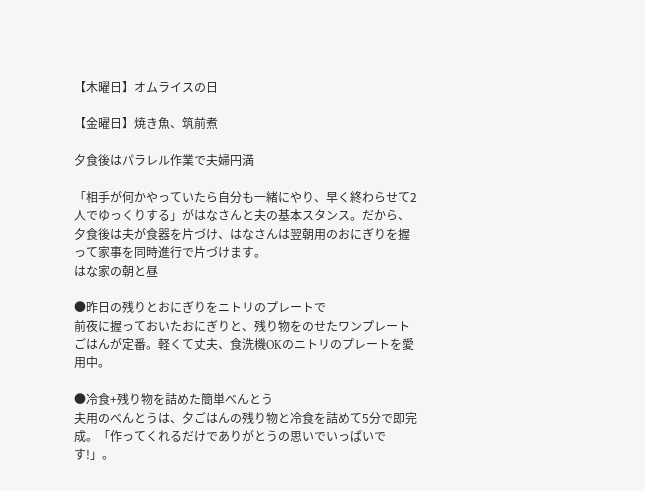【木曜日】オムライスの日

【金曜日】焼き魚、筑前煮

夕食後はパラレル作業で夫婦円満

「相手が何かやっていたら自分も一緒にやり、早く終わらせて2人でゆっくりする」がはなさんと夫の基本スタンス。だから、夕食後は夫が食器を片づけ、はなさんは翌朝用のおにぎりを握って家事を同時進行で片づけます。
はな家の朝と昼

●昨日の残りとおにぎりをニトリのプレートで
前夜に握っておいたおにぎりと、残り物をのせたワンプレートごはんが定番。軽くて丈夫、食洗機OKのニトリのプレートを愛用中。

●冷食+残り物を詰めた簡単べんとう
夫用のべんとうは、夕ごはんの残り物と冷食を詰めて5分で即完成。「作ってくれるだけでありがとうの思いでいっぱいです!」。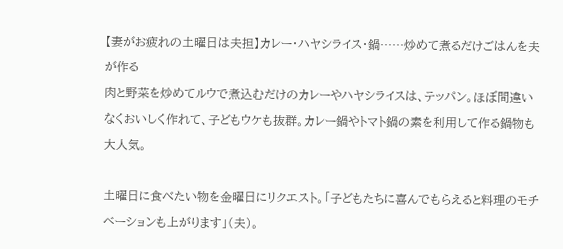【妻がお疲れの土曜日は夫担】カレー・ハヤシライス・鍋……炒めて煮るだけごはんを夫が作る
肉と野菜を炒めてルウで煮込むだけのカレーやハヤシライスは、テッパン。ほぼ間違いなくおいしく作れて、子どもウケも抜群。カレー鍋やトマト鍋の素を利用して作る鍋物も大人気。

土曜日に食べたい物を金曜日にリクエスト。「子どもたちに喜んでもらえると料理のモチベーションも上がります」(夫)。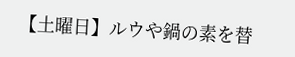【土曜日】ルウや鍋の素を替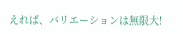えれば、バリエーションは無限大!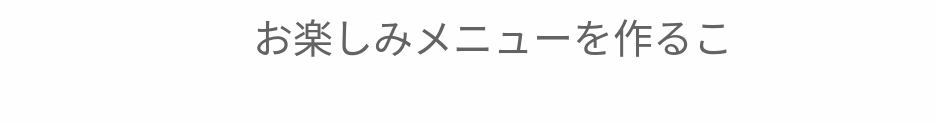お楽しみメニューを作るこ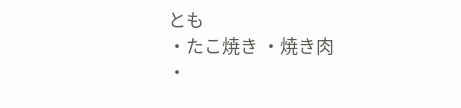とも
・たこ焼き ・焼き肉
・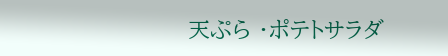天ぷら ・ポテトサラダ